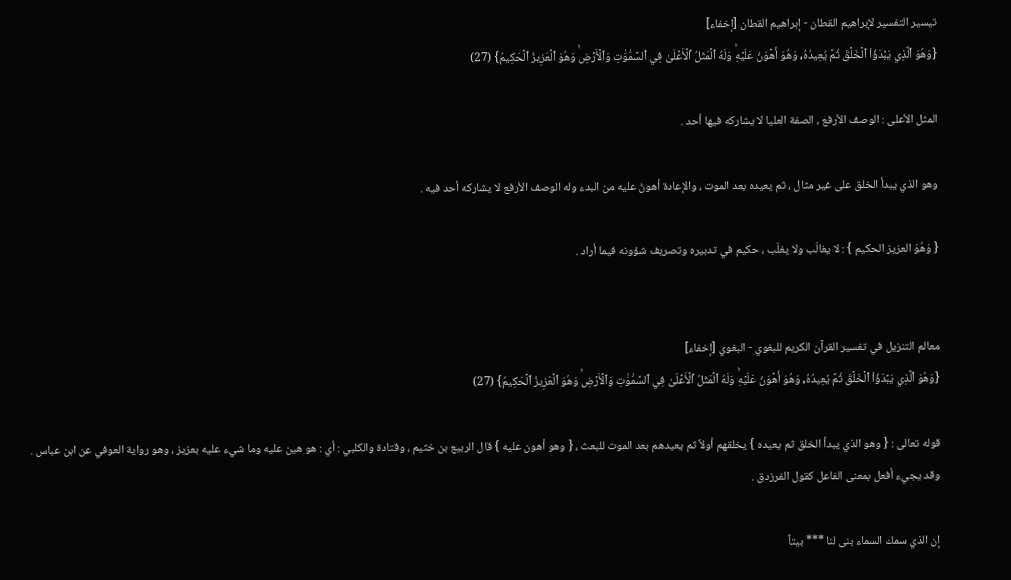تيسير التفسير لإبراهيم القطان - إبراهيم القطان [إخفاء]
{وَهُوَ ٱلَّذِي يَبۡدَؤُاْ ٱلۡخَلۡقَ ثُمَّ يُعِيدُهُۥ وَهُوَ أَهۡوَنُ عَلَيۡهِۚ وَلَهُ ٱلۡمَثَلُ ٱلۡأَعۡلَىٰ فِي ٱلسَّمَٰوَٰتِ وَٱلۡأَرۡضِۚ وَهُوَ ٱلۡعَزِيزُ ٱلۡحَكِيمُ} (27)

المثل الأعلى : الوصف الأرفع ، الصفة العليا لا يشاركه فيها أحد .

وهو الذي يبدأ الخلق على غير مثال ، ثم يعيده بعد الموت ، والإعادة أهونُ عليه من البدء وله الوصف الأرفع لا يشاركه أحد فيه .

{ وَهُوَ العزيز الحكيم } : لا يغالَب ولا يغلَب ، حكيم في تدبيره وتصريف شؤونه فيما أراد .


معالم التنزيل في تفسير القرآن الكريم للبغوي - البغوي [إخفاء]
{وَهُوَ ٱلَّذِي يَبۡدَؤُاْ ٱلۡخَلۡقَ ثُمَّ يُعِيدُهُۥ وَهُوَ أَهۡوَنُ عَلَيۡهِۚ وَلَهُ ٱلۡمَثَلُ ٱلۡأَعۡلَىٰ فِي ٱلسَّمَٰوَٰتِ وَٱلۡأَرۡضِۚ وَهُوَ ٱلۡعَزِيزُ ٱلۡحَكِيمُ} (27)

قوله تعالى : { وهو الذي يبدأ الخلق ثم يعيده } يخلقهم أولاً ثم يعيدهم بعد الموت للبعث ، { وهو أهون عليه } قال الربيع بن خثيم ، وقتادة والكلبي : أي : هو هين عليه وما شيء عليه بعزيز ، وهو رواية العوفي عن ابن عباس . وقد يجيء أفعل بمعنى الفاعل كقول الفرزدق .

إن الذي سمك السماء بنى لنا *** بيتاً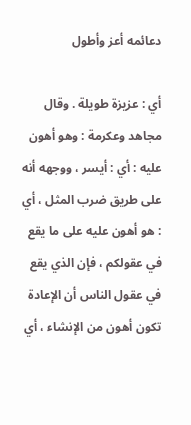دعائمه أعز وأطول

أي : عزيزة طويلة . وقال مجاهد وعكرمة : وهو أهون عليه : أي : أيسر ، ووجهه أنه على طريق ضرب المثل ، أي : هو أهون عليه على ما يقع في عقولكم ، فإن الذي يقع في عقول الناس أن الإعادة تكون أهون من الإنشاء ، أي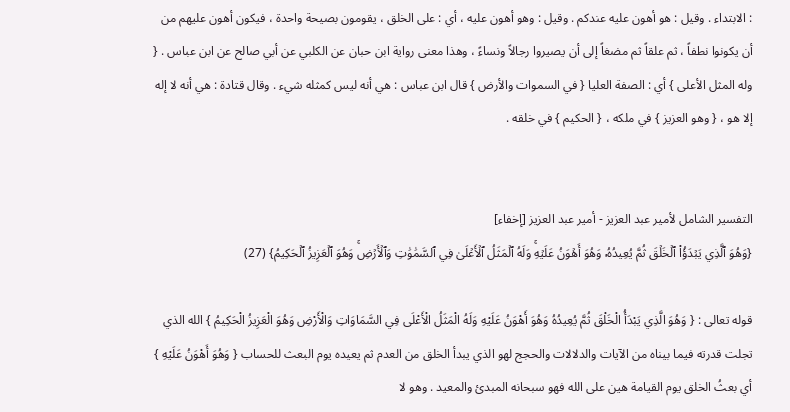: الابتداء . وقيل : هو أهون عليه عندكم . وقيل : وهو أهون عليه ، أي : على الخلق ، يقومون بصيحة واحدة ، فيكون أهون عليهم من أن يكونوا نطفاً ، ثم علقاً ثم مضغاً إلى أن يصيروا رجالاً ونساءً ، وهذا معنى رواية ابن حبان عن الكلبي عن أبي صالح عن ابن عباس . { وله المثل الأعلى } أي : الصفة العليا { في السموات والأرض } قال ابن عباس : هي أنه ليس كمثله شيء . وقال قتادة : هي أنه لا إله إلا هو ، { وهو العزيز } في ملكه ، { الحكيم } في خلقه .


التفسير الشامل لأمير عبد العزيز - أمير عبد العزيز [إخفاء]
{وَهُوَ ٱلَّذِي يَبۡدَؤُاْ ٱلۡخَلۡقَ ثُمَّ يُعِيدُهُۥ وَهُوَ أَهۡوَنُ عَلَيۡهِۚ وَلَهُ ٱلۡمَثَلُ ٱلۡأَعۡلَىٰ فِي ٱلسَّمَٰوَٰتِ وَٱلۡأَرۡضِۚ وَهُوَ ٱلۡعَزِيزُ ٱلۡحَكِيمُ} (27)

قوله تعالى : { وَهُوَ الَّذِي يَبْدَأُ الْخَلْقَ ثُمَّ يُعِيدُهُ وَهُوَ أَهْوَنُ عَلَيْهِ وَلَهُ الْمَثَلُ الْأَعْلَى فِي السَّمَاوَاتِ وَالْأَرْضِ وَهُوَ الْعَزِيزُ الْحَكِيمُ } الله الذي تجلت قدرته فيما بيناه من الآيات والدلالات والحجج لهو الذي يبدأ الخلق من العدم ثم يعيده يوم البعث للحساب { وَهُوَ أَهْوَنُ عَلَيْهِ } أي بعثُ الخلق يوم القيامة هين على الله فهو سبحانه المبدئ والمعيد . وهو لا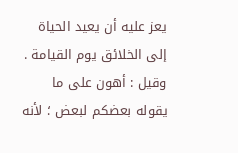يعز عليه أن يعيد الحياة إلى الخلائق يوم القيامة . وقيل : أهون على ما يقوله بعضكم لبعض ؛ لأنه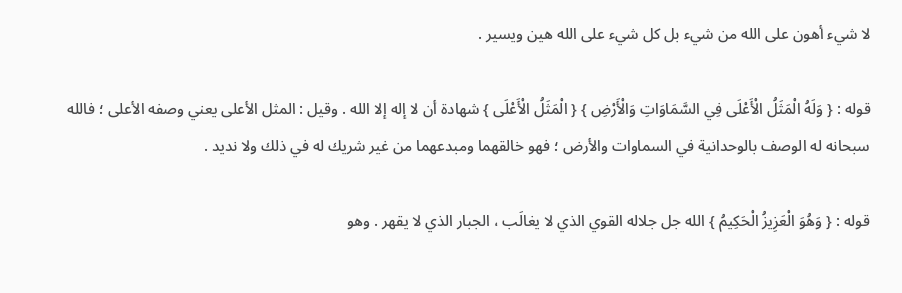لا شيء أهون على الله من شيء بل كل شيء على الله هين ويسير .

قوله : { وَلَهُ الْمَثَلُ الْأَعْلَى فِي السَّمَاوَاتِ وَالْأَرْضِ } { الْمَثَلُ الْأَعْلَى } شهادة أن لا إله إلا الله . وقيل : المثل الأعلى يعني وصفه الأعلى ؛ فالله سبحانه له الوصف بالوحدانية في السماوات والأرض ؛ فهو خالقهما ومبدعهما من غير شريك له في ذلك ولا نديد .

قوله : { وَهُوَ الْعَزِيزُ الْحَكِيمُ } الله جل جلاله القوي الذي لا يغالَب ، الجبار الذي لا يقهر . وهو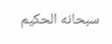سبحانه الحكيم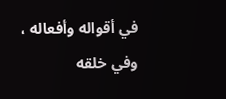في أقواله وأفعاله ، وفي خلقه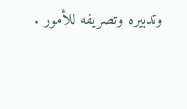وتدبيره وتصريفه للأمور .